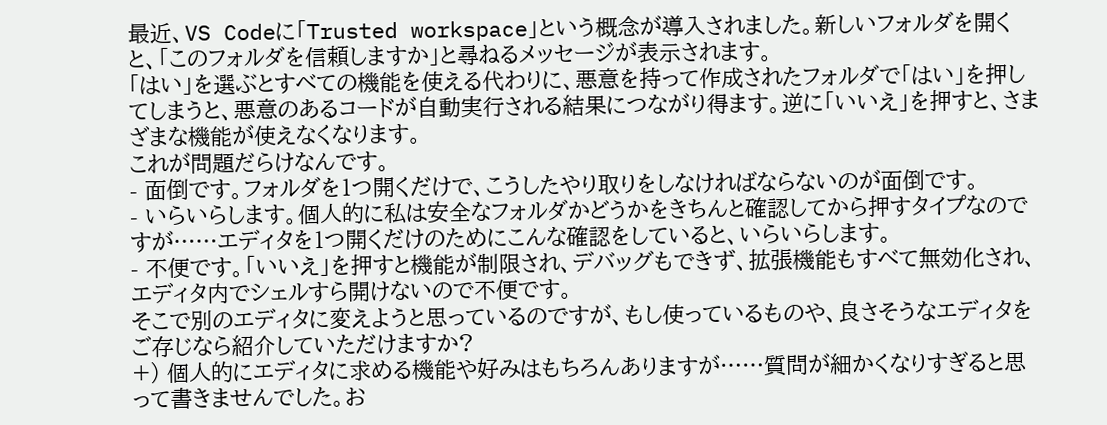最近、VS Codeに「Trusted workspace」という概念が導入されました。新しいフォルダを開くと、「このフォルダを信頼しますか」と尋ねるメッセージが表示されます。
「はい」を選ぶとすべての機能を使える代わりに、悪意を持って作成されたフォルダで「はい」を押してしまうと、悪意のあるコードが自動実行される結果につながり得ます。逆に「いいえ」を押すと、さまざまな機能が使えなくなります。
これが問題だらけなんです。
- 面倒です。フォルダを1つ開くだけで、こうしたやり取りをしなければならないのが面倒です。
- いらいらします。個人的に私は安全なフォルダかどうかをきちんと確認してから押すタイプなのですが……エディタを1つ開くだけのためにこんな確認をしていると、いらいらします。
- 不便です。「いいえ」を押すと機能が制限され、デバッグもできず、拡張機能もすべて無効化され、エディタ内でシェルすら開けないので不便です。
そこで別のエディタに変えようと思っているのですが、もし使っているものや、良さそうなエディタをご存じなら紹介していただけますか?
+) 個人的にエディタに求める機能や好みはもちろんありますが……質問が細かくなりすぎると思って書きませんでした。お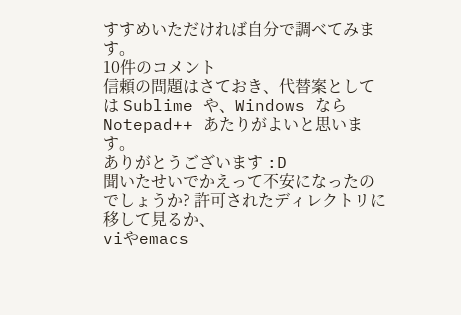すすめいただければ自分で調べてみます。
10件のコメント
信頼の問題はさておき、代替案としては Sublime や、Windows なら Notepad++ あたりがよいと思います。
ありがとうございます :D
聞いたせいでかえって不安になったのでしょうか? 許可されたディレクトリに移して見るか、
viやemacs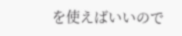を使えばいいので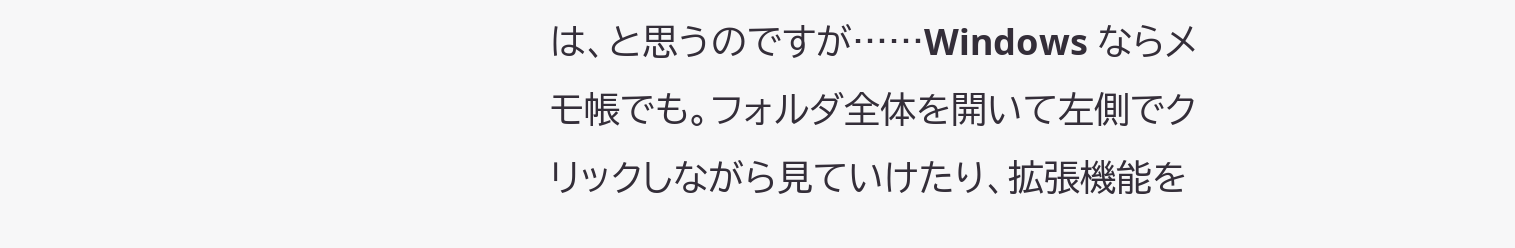は、と思うのですが……Windows ならメモ帳でも。フォルダ全体を開いて左側でクリックしながら見ていけたり、拡張機能を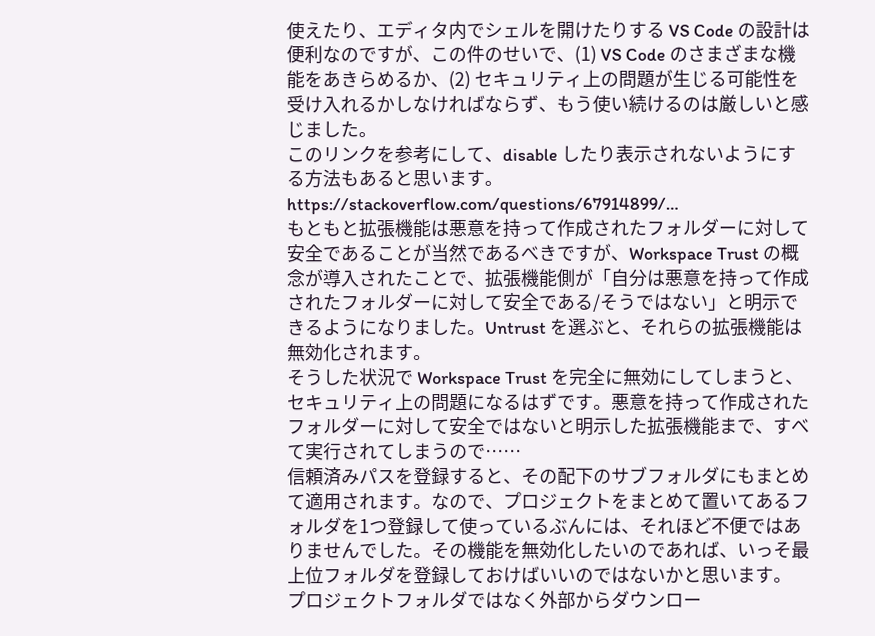使えたり、エディタ内でシェルを開けたりする VS Code の設計は便利なのですが、この件のせいで、(1) VS Code のさまざまな機能をあきらめるか、(2) セキュリティ上の問題が生じる可能性を受け入れるかしなければならず、もう使い続けるのは厳しいと感じました。
このリンクを参考にして、disable したり表示されないようにする方法もあると思います。
https://stackoverflow.com/questions/67914899/…
もともと拡張機能は悪意を持って作成されたフォルダーに対して安全であることが当然であるべきですが、Workspace Trust の概念が導入されたことで、拡張機能側が「自分は悪意を持って作成されたフォルダーに対して安全である/そうではない」と明示できるようになりました。Untrust を選ぶと、それらの拡張機能は無効化されます。
そうした状況で Workspace Trust を完全に無効にしてしまうと、セキュリティ上の問題になるはずです。悪意を持って作成されたフォルダーに対して安全ではないと明示した拡張機能まで、すべて実行されてしまうので……
信頼済みパスを登録すると、その配下のサブフォルダにもまとめて適用されます。なので、プロジェクトをまとめて置いてあるフォルダを1つ登録して使っているぶんには、それほど不便ではありませんでした。その機能を無効化したいのであれば、いっそ最上位フォルダを登録しておけばいいのではないかと思います。
プロジェクトフォルダではなく外部からダウンロー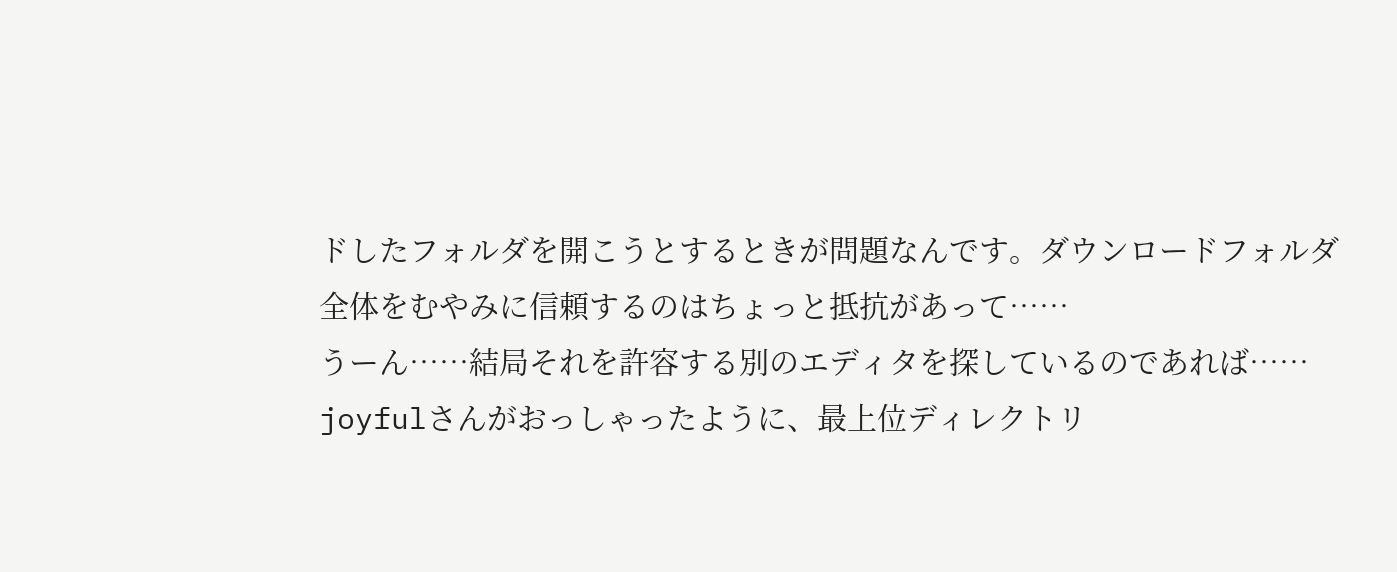ドしたフォルダを開こうとするときが問題なんです。ダウンロードフォルダ全体をむやみに信頼するのはちょっと抵抗があって……
うーん……結局それを許容する別のエディタを探しているのであれば……
joyfulさんがおっしゃったように、最上位ディレクトリ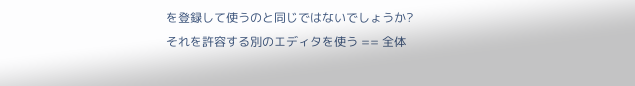を登録して使うのと同じではないでしょうか?
それを許容する別のエディタを使う == 全体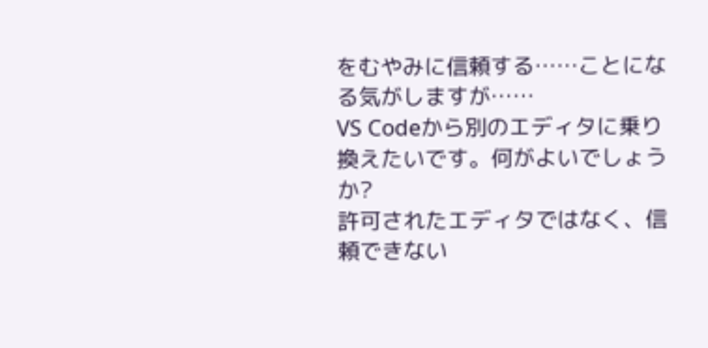をむやみに信頼する……ことになる気がしますが……
VS Codeから別のエディタに乗り換えたいです。何がよいでしょうか?
許可されたエディタではなく、信頼できない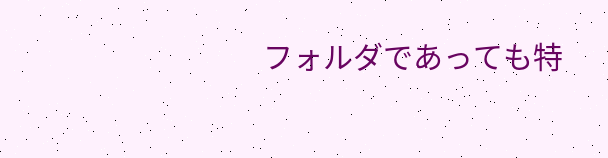フォルダであっても特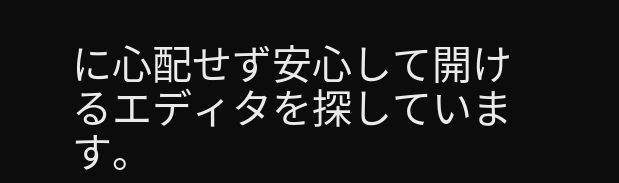に心配せず安心して開けるエディタを探しています。